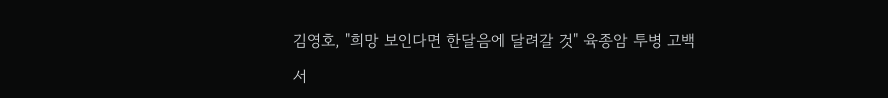김영호, "희망 보인다면 한달음에 달려갈 것" 육종암 투병 고백

서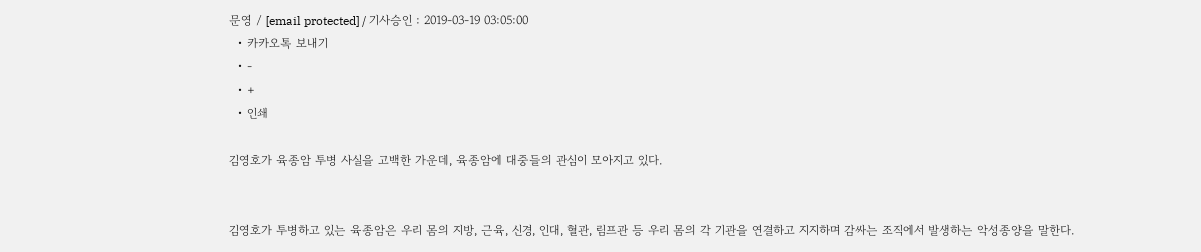문영 / [email protected] / 기사승인 : 2019-03-19 03:05:00
  • 카카오톡 보내기
  • -
  • +
  • 인쇄

김영호가 육종암 투병 사실을 고백한 가운데, 육종암에 대중들의 관심이 모아지고 있다.


김영호가 투병하고 있는 육종암은 우리 몸의 지방, 근육, 신경, 인대, 혈관, 림프관 등 우리 몸의 각 기관을 연결하고 지지하며 감싸는 조직에서 발생하는 악성종양을 말한다.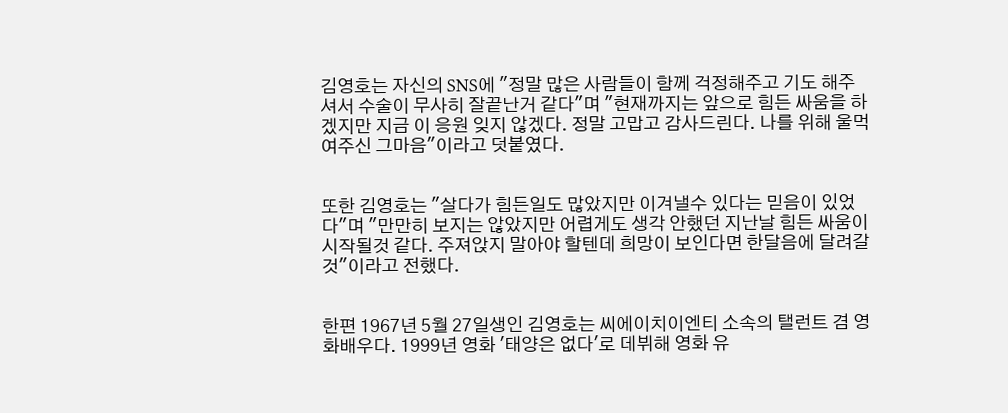김영호는 자신의 SNS에 "정말 많은 사람들이 함께 걱정해주고 기도 해주셔서 수술이 무사히 잘끝난거 같다"며 "현재까지는 앞으로 힘든 싸움을 하겠지만 지금 이 응원 잊지 않겠다. 정말 고맙고 감사드린다. 나를 위해 울먹여주신 그마음"이라고 덧붙였다.


또한 김영호는 "살다가 힘든일도 많았지만 이겨낼수 있다는 믿음이 있었다"며 "만만히 보지는 않았지만 어렵게도 생각 안했던 지난날 힘든 싸움이 시작될것 같다. 주져앉지 말아야 할텐데 희망이 보인다면 한달음에 달려갈 것"이라고 전했다.


한편 1967년 5월 27일생인 김영호는 씨에이치이엔티 소속의 탤런트 겸 영화배우다. 1999년 영화 '태양은 없다'로 데뷔해 영화 유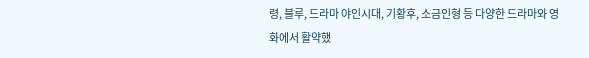령, 블루, 드라마 야인시대, 기황후, 소금인형 등 다양한 드라마와 영화에서 활약했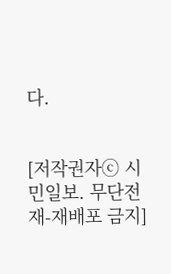다.


[저작권자ⓒ 시민일보. 무단전재-재배포 금지]